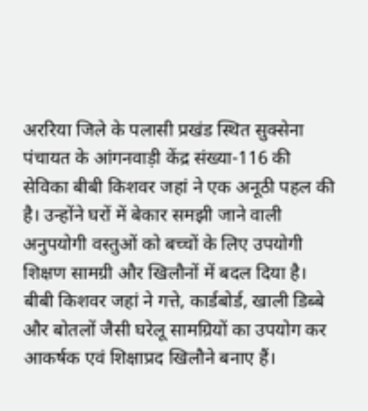अररिया जिले के पलासी प्रखंड स्थित सुक्सेना पंचायत के आंगनवाड़ी केंद्र संख्या-116 की सेविका बीबी किशवर जहां ने एक अनूठी पहल की है। उन्होंने घरों में बेकार समझी जाने वाली अनुपयोगी वस्तुओं को बच्चों के लिए उपयोगी शिक्षण सामग्री और खिलौनों में बदल दिया है। बीबी किशवर जहां ने गत्ते, कार्डबोर्ड, खाली डिब्बे और बोतलों जैसी घरेलू सामग्रियों का उपयोग कर आकर्षक एवं शिक्षाप्रद खिलौने बनाए हैं।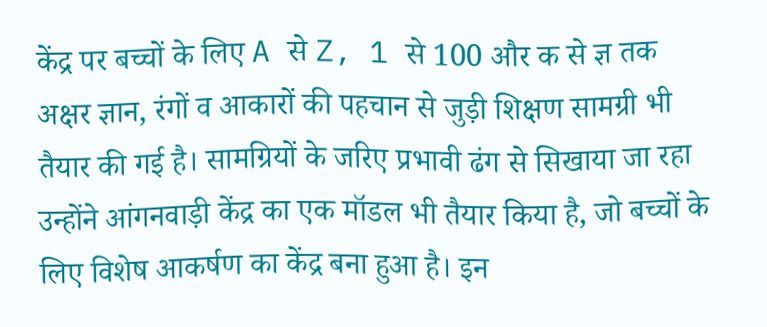केंद्र पर बच्चों के लिए A से Z, 1 से 100 और क से ज्ञ तक अक्षर ज्ञान, रंगों व आकारों की पहचान से जुड़ी शिक्षण सामग्री भी तैयार की गई है। सामग्रियों के जरिए प्रभावी ढंग से सिखाया जा रहा उन्होंने आंगनवाड़ी केंद्र का एक मॉडल भी तैयार किया है, जो बच्चों के लिए विशेष आकर्षण का केंद्र बना हुआ है। इन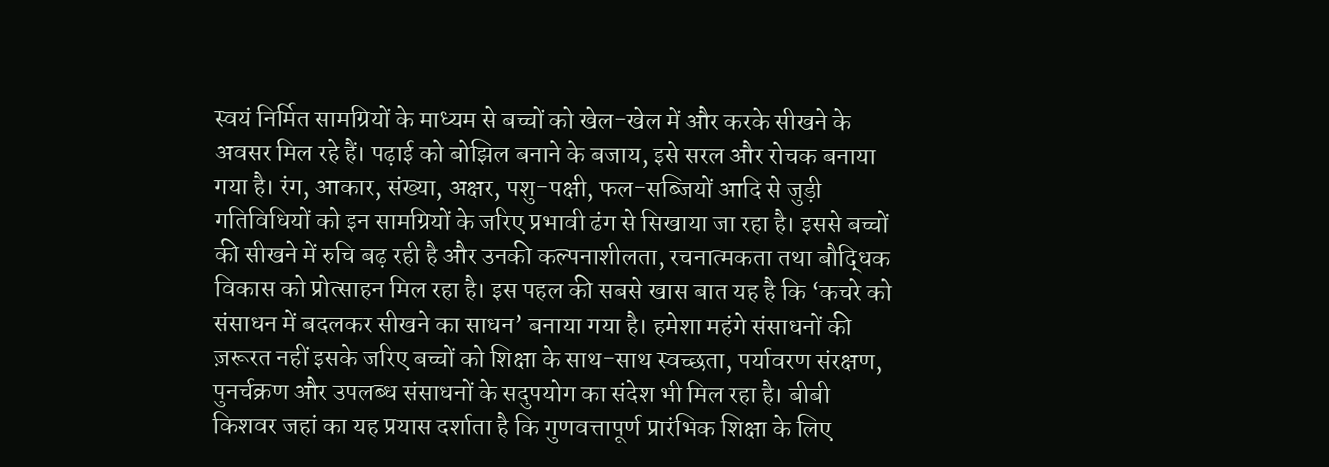स्वयं निर्मित सामग्रियों के माध्यम से बच्चों को खेल-खेल में और करके सीखने के अवसर मिल रहे हैं। पढ़ाई को बोझिल बनाने के बजाय, इसे सरल और रोचक बनाया गया है। रंग, आकार, संख्या, अक्षर, पशु-पक्षी, फल-सब्जियों आदि से जुड़ी गतिविधियों को इन सामग्रियों के जरिए प्रभावी ढंग से सिखाया जा रहा है। इससे बच्चों की सीखने में रुचि बढ़ रही है और उनकी कल्पनाशीलता, रचनात्मकता तथा बौद्धिक विकास को प्रोत्साहन मिल रहा है। इस पहल की सबसे खास बात यह है कि ‘कचरे को संसाधन में बदलकर सीखने का साधन’ बनाया गया है। हमेशा महंगे संसाधनों की ज़रूरत नहीं इसके जरिए बच्चों को शिक्षा के साथ-साथ स्वच्छता, पर्यावरण संरक्षण, पुनर्चक्रण और उपलब्ध संसाधनों के सदुपयोग का संदेश भी मिल रहा है। बीबी किशवर जहां का यह प्रयास दर्शाता है कि गुणवत्तापूर्ण प्रारंभिक शिक्षा के लिए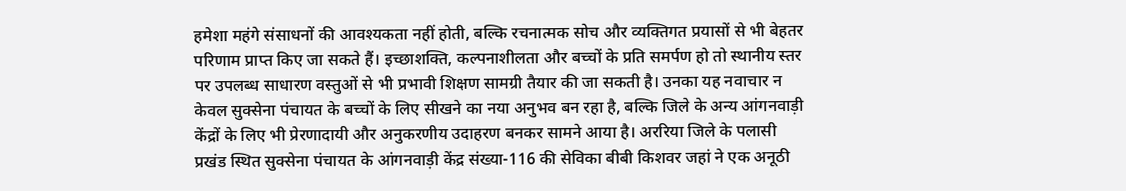हमेशा महंगे संसाधनों की आवश्यकता नहीं होती, बल्कि रचनात्मक सोच और व्यक्तिगत प्रयासों से भी बेहतर परिणाम प्राप्त किए जा सकते हैं। इच्छाशक्ति, कल्पनाशीलता और बच्चों के प्रति समर्पण हो तो स्थानीय स्तर पर उपलब्ध साधारण वस्तुओं से भी प्रभावी शिक्षण सामग्री तैयार की जा सकती है। उनका यह नवाचार न केवल सुक्सेना पंचायत के बच्चों के लिए सीखने का नया अनुभव बन रहा है, बल्कि जिले के अन्य आंगनवाड़ी केंद्रों के लिए भी प्रेरणादायी और अनुकरणीय उदाहरण बनकर सामने आया है। अररिया जिले के पलासी प्रखंड स्थित सुक्सेना पंचायत के आंगनवाड़ी केंद्र संख्या-116 की सेविका बीबी किशवर जहां ने एक अनूठी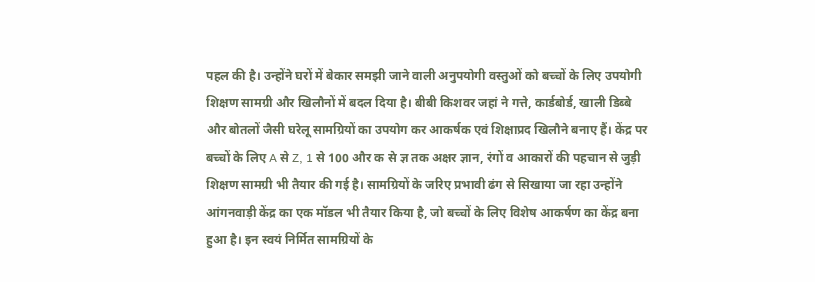पहल की है। उन्होंने घरों में बेकार समझी जाने वाली अनुपयोगी वस्तुओं को बच्चों के लिए उपयोगी शिक्षण सामग्री और खिलौनों में बदल दिया है। बीबी किशवर जहां ने गत्ते, कार्डबोर्ड, खाली डिब्बे और बोतलों जैसी घरेलू सामग्रियों का उपयोग कर आकर्षक एवं शिक्षाप्रद खिलौने बनाए हैं। केंद्र पर बच्चों के लिए A से Z, 1 से 100 और क से ज्ञ तक अक्षर ज्ञान, रंगों व आकारों की पहचान से जुड़ी शिक्षण सामग्री भी तैयार की गई है। सामग्रियों के जरिए प्रभावी ढंग से सिखाया जा रहा उन्होंने आंगनवाड़ी केंद्र का एक मॉडल भी तैयार किया है, जो बच्चों के लिए विशेष आकर्षण का केंद्र बना हुआ है। इन स्वयं निर्मित सामग्रियों के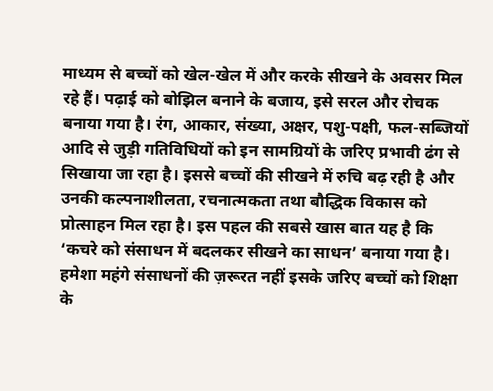माध्यम से बच्चों को खेल-खेल में और करके सीखने के अवसर मिल रहे हैं। पढ़ाई को बोझिल बनाने के बजाय, इसे सरल और रोचक बनाया गया है। रंग, आकार, संख्या, अक्षर, पशु-पक्षी, फल-सब्जियों आदि से जुड़ी गतिविधियों को इन सामग्रियों के जरिए प्रभावी ढंग से सिखाया जा रहा है। इससे बच्चों की सीखने में रुचि बढ़ रही है और उनकी कल्पनाशीलता, रचनात्मकता तथा बौद्धिक विकास को प्रोत्साहन मिल रहा है। इस पहल की सबसे खास बात यह है कि ‘कचरे को संसाधन में बदलकर सीखने का साधन’ बनाया गया है। हमेशा महंगे संसाधनों की ज़रूरत नहीं इसके जरिए बच्चों को शिक्षा के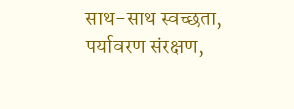साथ-साथ स्वच्छता, पर्यावरण संरक्षण,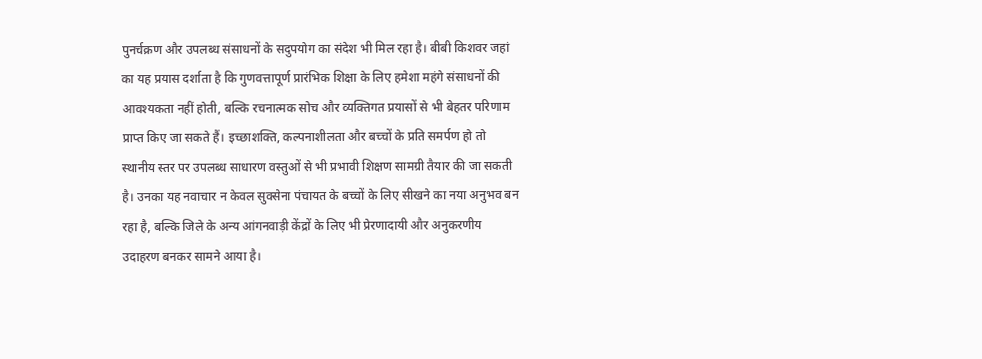पुनर्चक्रण और उपलब्ध संसाधनों के सदुपयोग का संदेश भी मिल रहा है। बीबी किशवर जहां का यह प्रयास दर्शाता है कि गुणवत्तापूर्ण प्रारंभिक शिक्षा के लिए हमेशा महंगे संसाधनों की आवश्यकता नहीं होती, बल्कि रचनात्मक सोच और व्यक्तिगत प्रयासों से भी बेहतर परिणाम प्राप्त किए जा सकते हैं। इच्छाशक्ति, कल्पनाशीलता और बच्चों के प्रति समर्पण हो तो स्थानीय स्तर पर उपलब्ध साधारण वस्तुओं से भी प्रभावी शिक्षण सामग्री तैयार की जा सकती है। उनका यह नवाचार न केवल सुक्सेना पंचायत के बच्चों के लिए सीखने का नया अनुभव बन रहा है, बल्कि जिले के अन्य आंगनवाड़ी केंद्रों के लिए भी प्रेरणादायी और अनुकरणीय उदाहरण बनकर सामने आया है।